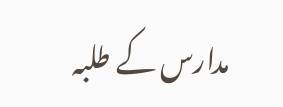مدارس کے طلبہ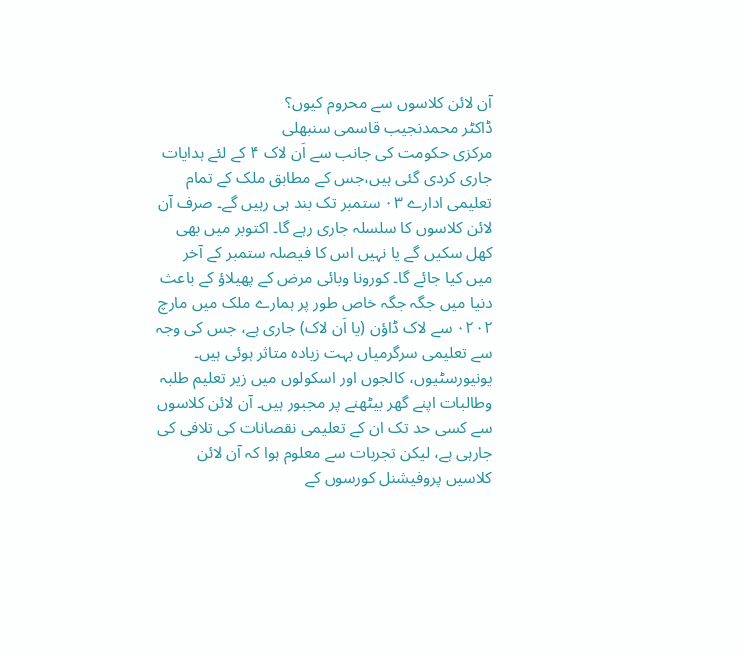آن لائن کلاسوں سے محروم کیوں؟
ڈاکٹر محمدنجیب قاسمی سنبھلی
مرکزی حکومت کی جانب سے اَن لاک ۴ کے لئے ہدایات جاری کردی گئی ہیں،جس کے مطابق ملک کے تمام تعلیمی ادارے ۰۳ ستمبر تک بند ہی رہیں گے۔ صرف آن لائن کلاسوں کا سلسلہ جاری رہے گا۔ اکتوبر میں بھی کھل سکیں گے یا نہیں اس کا فیصلہ ستمبر کے آخر میں کیا جائے گا۔ کورونا وبائی مرض کے پھیلاؤ کے باعث دنیا میں جگہ جگہ خاص طور پر ہمارے ملک میں مارچ ۰۲۰۲ سے لاک ڈاؤن (یا اَن لاک) جاری ہے، جس کی وجہ سے تعلیمی سرگرمیاں بہت زیادہ متاثر ہوئی ہیں۔ یونیورسٹیوں، کالجوں اور اسکولوں میں زیر تعلیم طلبہ وطالبات اپنے گھر بیٹھنے پر مجبور ہیں۔ آن لائن کلاسوں سے کسی حد تک ان کے تعلیمی نقصانات کی تلافی کی جارہی ہے، لیکن تجربات سے معلوم ہوا کہ آن لائن کلاسیں پروفیشنل کورسوں کے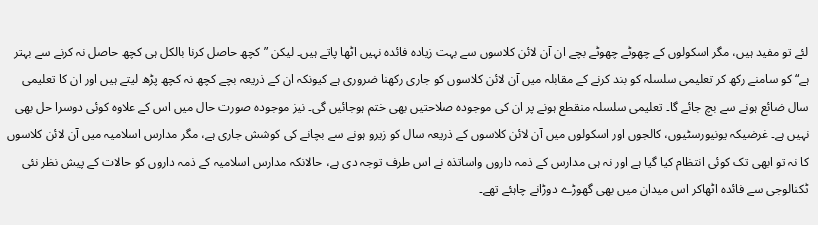لئے تو مفید ہیں، مگر اسکولوں کے چھوٹے چھوٹے بچے ان آن لائن کلاسوں سے بہت زیادہ فائدہ نہیں اٹھا پاتے ہیں۔ لیکن ”کچھ حاصل کرنا بالکل ہی کچھ حاصل نہ کرنے سے بہتر ہے“ کو سامنے رکھ کر تعلیمی سلسلہ کو بند کرنے کے مقابلہ میں آن لائن کلاسوں کو جاری رکھنا ضروری ہے کیونکہ ان کے ذریعہ بچے کچھ نہ کچھ پڑھ لیتے ہیں اور ان کا تعلیمی سال ضائع ہونے سے بچ جائے گا۔ تعلیمی سلسلہ منقطع ہونے پر ان کی موجودہ صلاحتیں بھی ختم ہوجائیں گی۔ نیز موجودہ صورت حال میں اس کے علاوہ کوئی دوسرا حل بھی نہیں ہے۔ غرضیکہ یونیورسٹیوں، کالجوں اور اسکولوں میں آن لائن کلاسوں کے ذریعہ سال کو زیرو ہونے سے بچانے کی کوشش جاری ہے، مگر مدارس اسلامیہ میں آن لائن کلاسوں کا نہ تو ابھی تک کوئی انتظام کیا گیا ہے اور نہ ہی مدارس کے ذمہ داروں واساتذہ نے اس طرف توجہ دی ہے، حالانکہ مدارس اسلامیہ کے ذمہ داروں کو حالات کے پیش نظر نئی ٹکنالوجی سے فائدہ اٹھاکر اس میدان میں بھی گھوڑے دوڑانے چاہئے تھے۔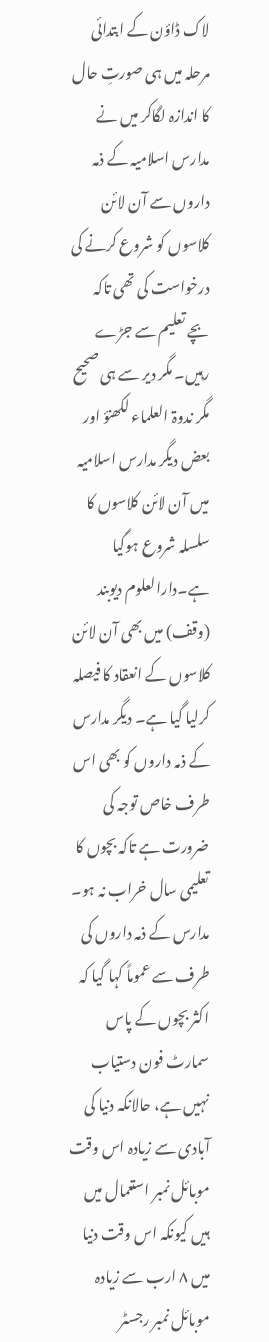لاک ڈاؤن کے ابتدائی مرحلہ میں ہی صورتِ حال کا اندازہ لگاکر میں نے مدارس اسلامیہ کے ذمہ داروں سے آن لائن کلاسوں کو شروع کرنے کی درخواست کی تھی تاکہ بچے تعلیم سے جڑے رہیں۔ مگر دیر سے ہی صحیح مگر ندوۃ العلماء لکھنؤ اور بعض دیگر مدارس اسلامیہ میں آن لائن کلاسوں کا سلسلہ شروع ہوگیا ہے۔دارالعلوم دیوبند (وقف) میں بھی آن لائن کلاسوں کے انعقاد کا فیصلہ کرلیا گیا ہے۔ دیگر مدارس کے ذمہ داروں کو بھی اس طرف خاص توجہ کی ضرورت ہے تاکہ بچوں کا تعلیمی سال خراب نہ ہو۔
مدارس کے ذمہ داروں کی طرف سے عموماً کہا گیا کہ اکثر بچوں کے پاس سمارٹ فون دستیاب نہیں ہے، حالانکہ دنیا کی آبادی سے زیادہ اس وقت موبائل نمبر استعمال میں ہیں کیونکہ اس وقت دنیا میں ۸ ارب سے زیادہ موبائل نمبر رجسٹر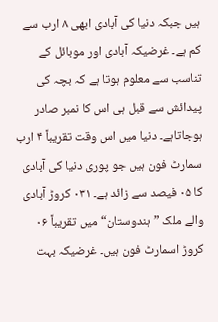ہیں جبکہ دنیا کی آبادی ابھی ۸ ارب سے کم ہے۔ غرضیکہ آبادی اور موبائل کے تناسب سے معلوم ہوتا ہے کہ بچہ کی پیدائش سے قبل ہی اس کا نمبر صادر ہوجاتاہے۔ دنیا میں اس وقت تقریباً ۴ ارب سمارٹ فون ہیں جو پوری دنیا کی آبادی کا ۰۵ فیصد سے زائد ہے۔ ۰۳۱ کروڑ آبادی والے ملک ”ہندوستان“ میں تقریباً ۰۶ کروڑ اسمارٹ فون ہیں۔ غرضیکہ بہت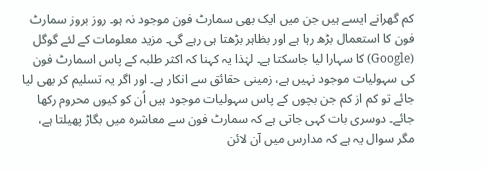کم گھرانے ایسے ہیں جن میں ایک بھی سمارٹ فون موجود نہ ہو۔ روز بروز سمارٹ فون کا استعمال بڑھ رہا ہے اور بظاہر بڑھتا ہی رہے گی۔ مزید معلومات کے لئے گوگل (Google) کا سہارا لیا جاسکتا ہے۔ لہٰذا یہ کہنا کہ اکثر طلبہ کے پاس اسمارٹ فون کی سہولیات موجود نہیں ہے، زمینی حقائق سے انکار ہے۔ اور اگر یہ تسلیم کر بھی لیا جائے تو کم از کم جن بچوں کے پاس سہولیات موجود ہیں اُن کو کیوں محروم رکھا جائے۔ دوسری بات کہی جاتی ہے کہ سمارٹ فون سے معاشرہ میں بگاڑ پھیلتا ہے، مگر سوال یہ ہے کہ مدارس میں آن لائن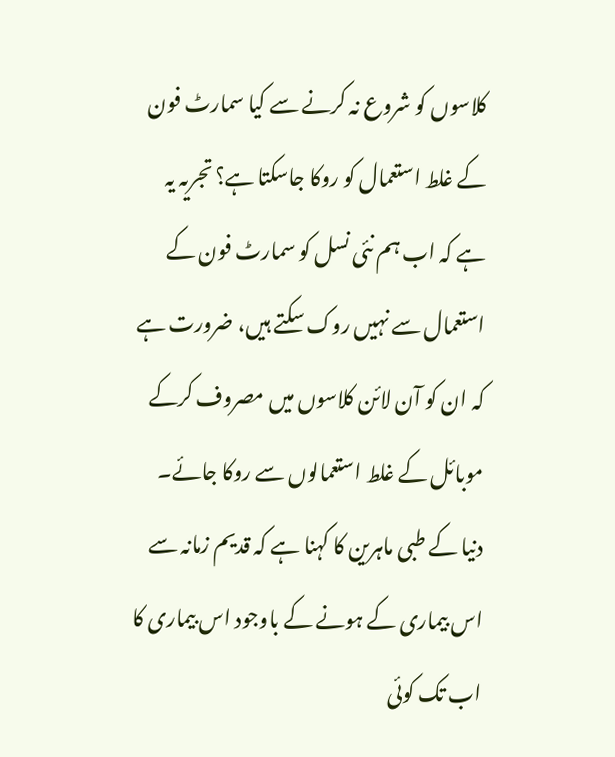کلاسوں کو شروع نہ کرنے سے کیا سمارٹ فون کے غلط استعمال کو روکا جاسکتا ہے؟ تجریہ یہ ہے کہ اب ہم نئی نسل کو سمارٹ فون کے استعمال سے نہیں روک سکتے ہیں، ضرورت ہے کہ ان کو آن لائن کلاسوں میں مصروف کرکے موبائل کے غلط استعمالوں سے روکا جائے۔
دنیا کے طبی ماہرین کا کہنا ہے کہ قدیم زمانہ سے اس بیماری کے ہونے کے باوجود اس بیماری کا اب تک کوئی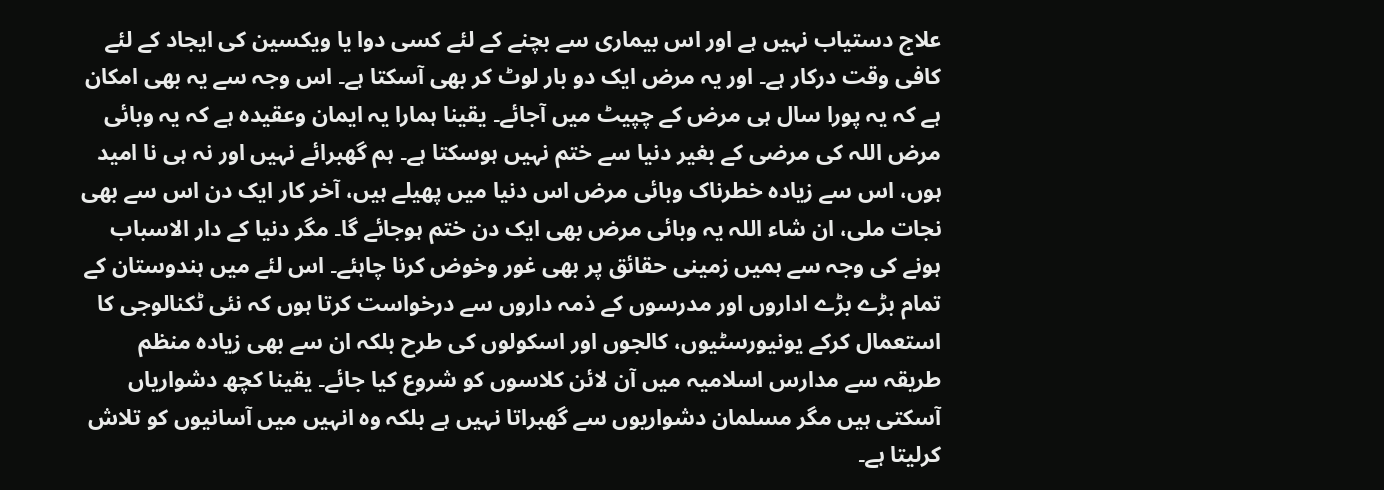علاج دستیاب نہیں ہے اور اس بیماری سے بچنے کے لئے کسی دوا یا ویکسین کی ایجاد کے لئے کافی وقت درکار ہے۔ اور یہ مرض ایک دو بار لوٹ کر بھی آسکتا ہے۔ اس وجہ سے یہ بھی امکان ہے کہ یہ پورا سال ہی مرض کے چپیٹ میں آجائے۔ یقینا ہمارا یہ ایمان وعقیدہ ہے کہ یہ وبائی مرض اللہ کی مرضی کے بغیر دنیا سے ختم نہیں ہوسکتا ہے۔ ہم گھبرائے نہیں اور نہ ہی نا امید ہوں، اس سے زیادہ خطرناک وبائی مرض اس دنیا میں پھیلے ہیں، آخر کار ایک دن اس سے بھی نجات ملی، ان شاء اللہ یہ وبائی مرض بھی ایک دن ختم ہوجائے گا۔ مگر دنیا کے دار الاسباب ہونے کی وجہ سے ہمیں زمینی حقائق پر بھی غور وخوض کرنا چاہئے۔ اس لئے میں ہندوستان کے تمام بڑے بڑے اداروں اور مدرسوں کے ذمہ داروں سے درخواست کرتا ہوں کہ نئی ٹکنالوجی کا استعمال کرکے یونیورسٹیوں، کالجوں اور اسکولوں کی طرح بلکہ ان سے بھی زیادہ منظم طریقہ سے مدارس اسلامیہ میں آن لائن کلاسوں کو شروع کیا جائے۔ یقینا کچھ دشواریاں آسکتی ہیں مگر مسلمان دشواریوں سے گھبراتا نہیں ہے بلکہ وہ انہیں میں آسانیوں کو تلاش کرلیتا ہے۔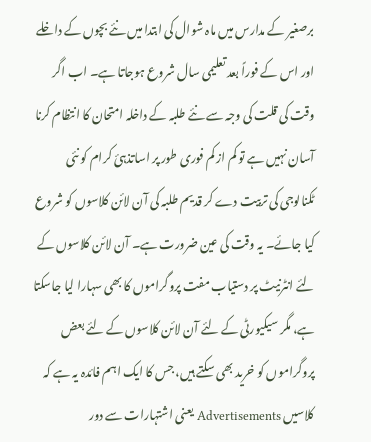برصغیر کے مدارس میں ماہ شوال کی ابتدا میں نئے بچوں کے داخلے اور اس کے فوراً بعد تعلیمی سال شروع ہوجاتا ہے۔ اب اگر وقت کی قلت کی وجہ سے نئے طلبہ کے داخلہ امتحان کا انتظام کرنا آسان نہیں ہے تو کم از کم فوری طور پر اساتذہئ کرام کو نئی ٹکنالوجی کی تربیت دے کر قدیم طلبہ کی آن لائن کلاسوں کو شروع کیا جائے۔ یہ وقت کی عین ضرورت ہے۔ آن لائن کلاسوں کے لئے انٹرنیٹ پر دستیاب مفت پروگراموں کا بھی سہارا لیا جاسکتا ہے، مگر سیکیورٹی کے لئے آن لائن کلاسوں کے لئے بعض پروگراموں کو خرید بھی سکتے ہیں، جس کا ایک اہم فائدہ یہ ہے کہ کلاسیں Advertisements یعنی اشتہارات سے دور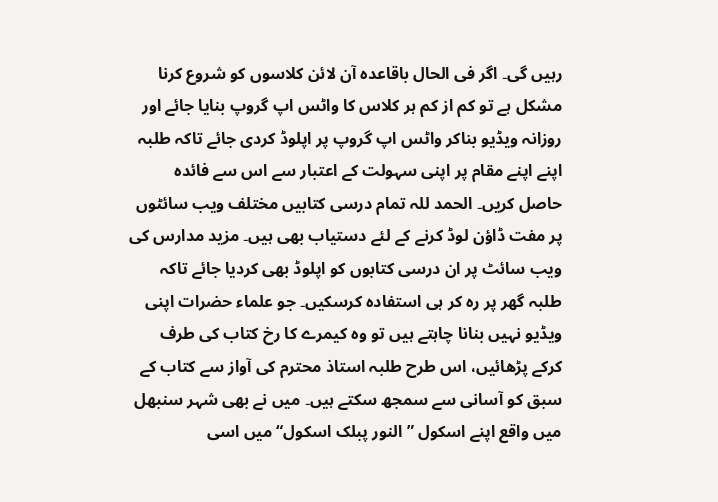رہیں گی۔ اگر فی الحال باقاعدہ آن لائن کلاسوں کو شروع کرنا مشکل ہے تو کم از کم ہر کلاس کا واٹس اپ گروپ بنایا جائے اور روزانہ ویڈیو بناکر واٹس اپ گروپ پر اپلوڈ کردی جائے تاکہ طلبہ اپنے اپنے مقام پر اپنی سہولت کے اعتبار سے اس سے فائدہ حاصل کریں۔ الحمد للہ تمام درسی کتابیں مختلف ویب سائٹوں پر مفت ڈاؤن لوڈ کرنے کے لئے دستیاب بھی ہیں۔ مزید مدارس کی ویب سائٹ پر ان درسی کتابوں کو اپلوڈ بھی کردیا جائے تاکہ طلبہ گھر پر رہ کر ہی استفادہ کرسکیں۔ جو علماء حضرات اپنی ویڈیو نہیں بنانا چاہتے ہیں تو وہ کیمرے کا رخ کتاب کی طرف کرکے پڑھائیں، اس طرح طلبہ استاذ محترم کی آواز سے کتاب کے سبق کو آسانی سے سمجھ سکتے ہیں۔ میں نے بھی شہر سنبھل میں واقع اپنے اسکول ”النور پبلک اسکول“ میں اسی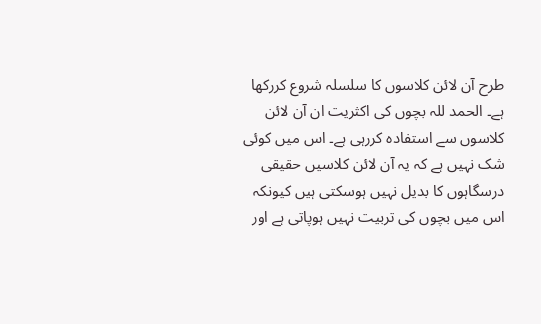طرح آن لائن کلاسوں کا سلسلہ شروع کررکھا ہے۔ الحمد للہ بچوں کی اکثریت ان آن لائن کلاسوں سے استفادہ کررہی ہے۔ اس میں کوئی شک نہیں ہے کہ یہ آن لائن کلاسیں حقیقی درسگاہوں کا بدیل نہیں ہوسکتی ہیں کیونکہ اس میں بچوں کی تربیت نہیں ہوپاتی ہے اور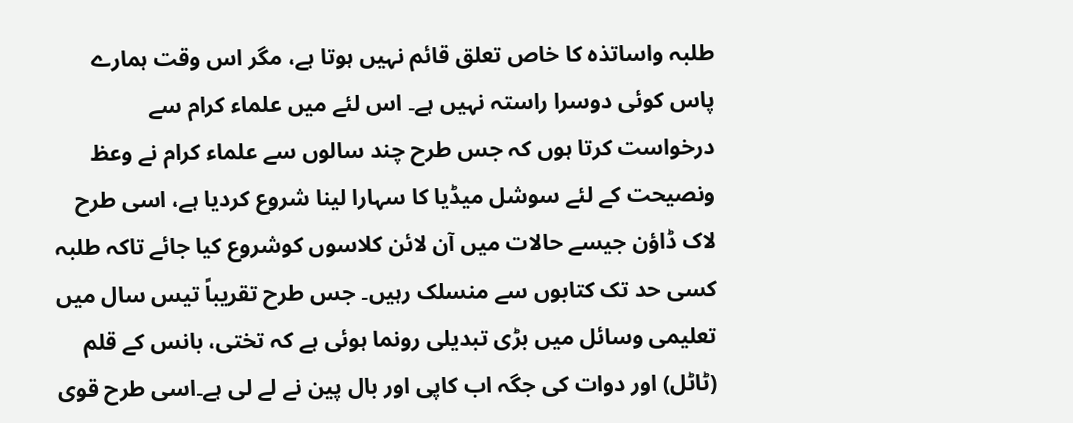طلبہ واساتذہ کا خاص تعلق قائم نہیں ہوتا ہے، مگر اس وقت ہمارے پاس کوئی دوسرا راستہ نہیں ہے۔ اس لئے میں علماء کرام سے درخواست کرتا ہوں کہ جس طرح چند سالوں سے علماء کرام نے وعظ ونصیحت کے لئے سوشل میڈیا کا سہارا لینا شروع کردیا ہے، اسی طرح لاک ڈاؤن جیسے حالات میں آن لائن کلاسوں کوشروع کیا جائے تاکہ طلبہ کسی حد تک کتابوں سے منسلک رہیں۔ جس طرح تقریباً تیس سال میں تعلیمی وسائل میں بڑی تبدیلی رونما ہوئی ہے کہ تختی، بانس کے قلم (ٹاٹل) اور دوات کی جگہ اب کاپی اور بال پین نے لے لی ہے۔اسی طرح قوی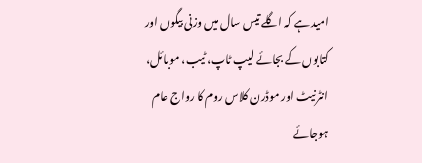امید ہے کہ اگلے تیس سال میں وزنی بیگوں اور کتابوں کے بجائے لیپ ٹاپ، ٹیب، موبائل، انٹرنیٹ اور موڈرن کلاس روم کا رواج عام ہوجائے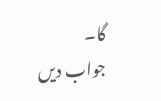گا۔
جواب دیں